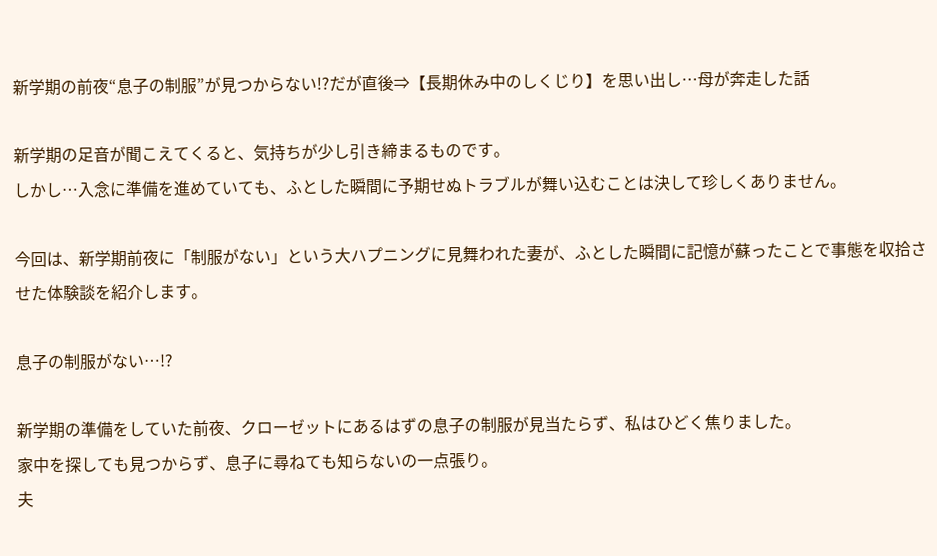新学期の前夜“息子の制服”が見つからない!?だが直後⇒【長期休み中のしくじり】を思い出し…母が奔走した話

新学期の足音が聞こえてくると、気持ちが少し引き締まるものです。
しかし…入念に準備を進めていても、ふとした瞬間に予期せぬトラブルが舞い込むことは決して珍しくありません。

今回は、新学期前夜に「制服がない」という大ハプニングに見舞われた妻が、ふとした瞬間に記憶が蘇ったことで事態を収拾させた体験談を紹介します。

息子の制服がない…!?

新学期の準備をしていた前夜、クローゼットにあるはずの息子の制服が見当たらず、私はひどく焦りました。
家中を探しても見つからず、息子に尋ねても知らないの一点張り。
夫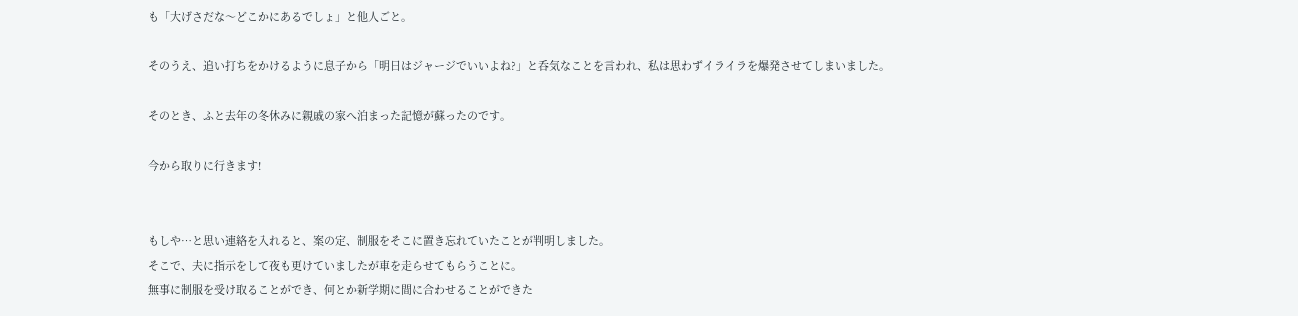も「大げさだな〜どこかにあるでしょ」と他人ごと。

そのうえ、追い打ちをかけるように息子から「明日はジャージでいいよね?」と呑気なことを言われ、私は思わずイライラを爆発させてしまいました。

そのとき、ふと去年の冬休みに親戚の家へ泊まった記憶が蘇ったのです。

今から取りに行きます!


もしや…と思い連絡を入れると、案の定、制服をそこに置き忘れていたことが判明しました。
そこで、夫に指示をして夜も更けていましたが車を走らせてもらうことに。
無事に制服を受け取ることができ、何とか新学期に間に合わせることができた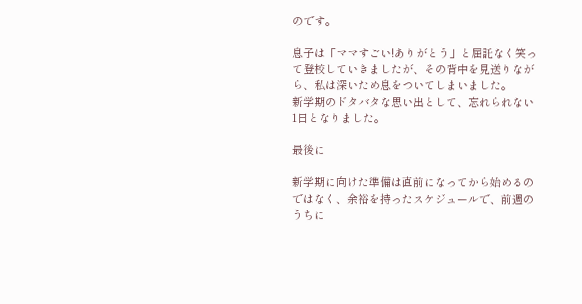のです。

息子は「ママすごい!ありがとう」と屈託なく笑って登校していきましたが、その背中を見送りながら、私は深いため息をついてしまいました。
新学期のドタバタな思い出として、忘れられない1日となりました。

最後に

新学期に向けた準備は直前になってから始めるのではなく、余裕を持ったスケジュールで、前週のうちに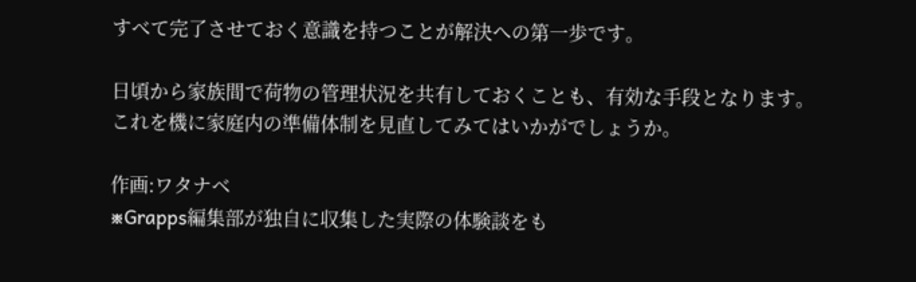すべて完了させておく意識を持つことが解決への第一歩です。

日頃から家族間で荷物の管理状況を共有しておくことも、有効な手段となります。
これを機に家庭内の準備体制を見直してみてはいかがでしょうか。

作画:ワタナベ
※Grapps編集部が独自に収集した実際の体験談をも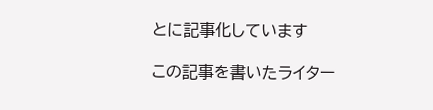とに記事化しています

この記事を書いたライター